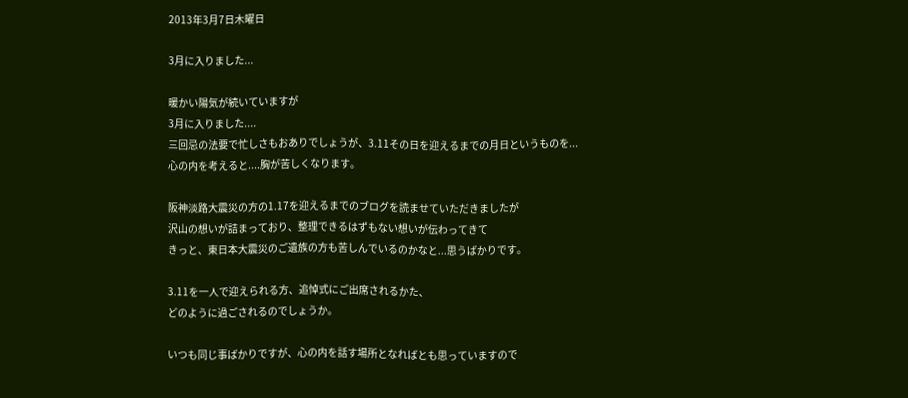2013年3月7日木曜日

3月に入りました...

暖かい陽気が続いていますが
3月に入りました....
三回忌の法要で忙しさもおありでしょうが、3.11その日を迎えるまでの月日というものを...
心の内を考えると....胸が苦しくなります。

阪神淡路大震災の方の1.17を迎えるまでのブログを読ませていただきましたが
沢山の想いが詰まっており、整理できるはずもない想いが伝わってきて
きっと、東日本大震災のご遺族の方も苦しんでいるのかなと...思うばかりです。

3.11を一人で迎えられる方、追悼式にご出席されるかた、
どのように過ごされるのでしょうか。

いつも同じ事ばかりですが、心の内を話す場所となればとも思っていますので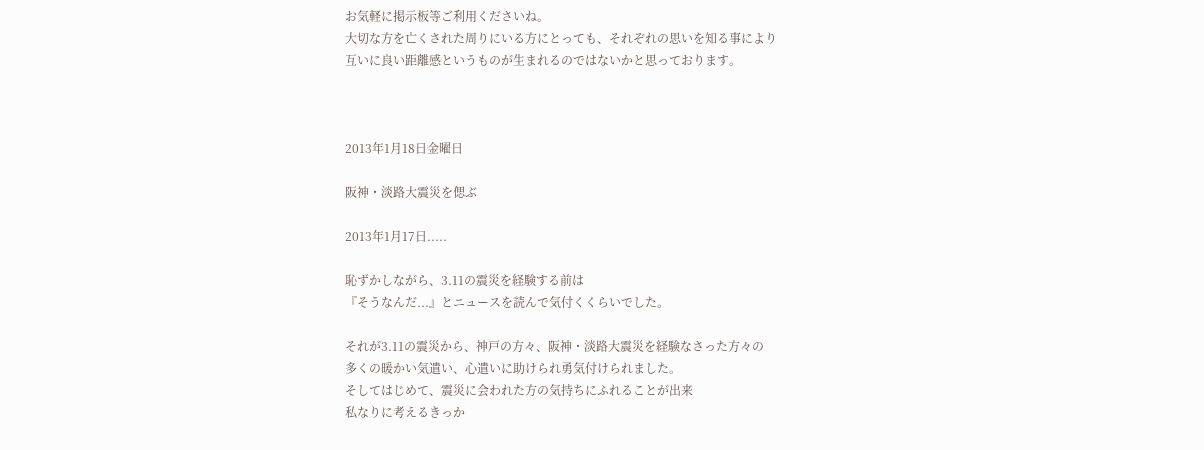お気軽に掲示板等ご利用くださいね。
大切な方を亡くされた周りにいる方にとっても、それぞれの思いを知る事により
互いに良い距離感というものが生まれるのではないかと思っております。



2013年1月18日金曜日

阪神・淡路大震災を偲ぶ

2013年1月17日.....

恥ずかしながら、3.11の震災を経験する前は
『そうなんだ...』とニュースを読んで気付くくらいでした。

それが3.11の震災から、神戸の方々、阪神・淡路大震災を経験なさった方々の
多くの暖かい気遣い、心遣いに助けられ勇気付けられました。
そしてはじめて、震災に会われた方の気持ちにふれることが出来
私なりに考えるきっか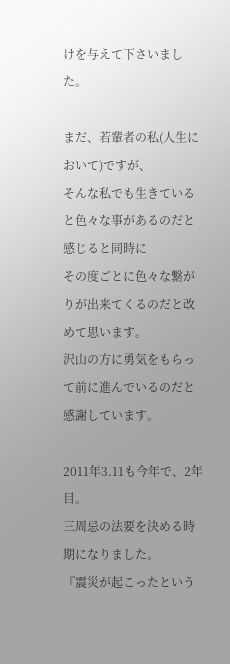けを与えて下さいました。

まだ、若輩者の私(人生において)ですが、
そんな私でも生きていると色々な事があるのだと感じると同時に
その度ごとに色々な繋がりが出来てくるのだと改めて思います。
沢山の方に勇気をもらって前に進んでいるのだと感謝しています。

2011年3.11も今年で、2年目。
三周忌の法要を決める時期になりました。
『震災が起こったという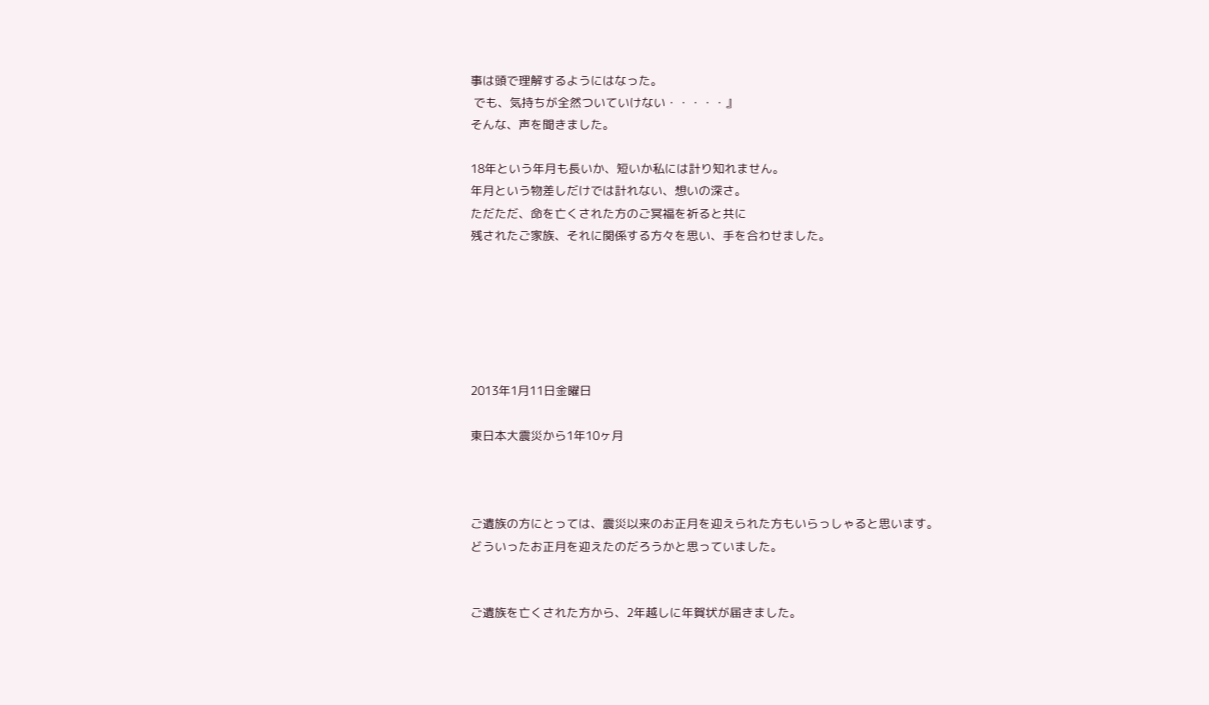事は頭で理解するようにはなった。
 でも、気持ちが全然ついていけない・・・・・』
そんな、声を聞きました。

18年という年月も長いか、短いか私には計り知れません。
年月という物差しだけでは計れない、想いの深さ。
ただただ、命を亡くされた方のご冥福を祈ると共に
残されたご家族、それに関係する方々を思い、手を合わせました。






2013年1月11日金曜日

東日本大震災から1年10ヶ月



ご遺族の方にとっては、震災以来のお正月を迎えられた方もいらっしゃると思います。
どういったお正月を迎えたのだろうかと思っていました。


ご遺族を亡くされた方から、2年越しに年賀状が届きました。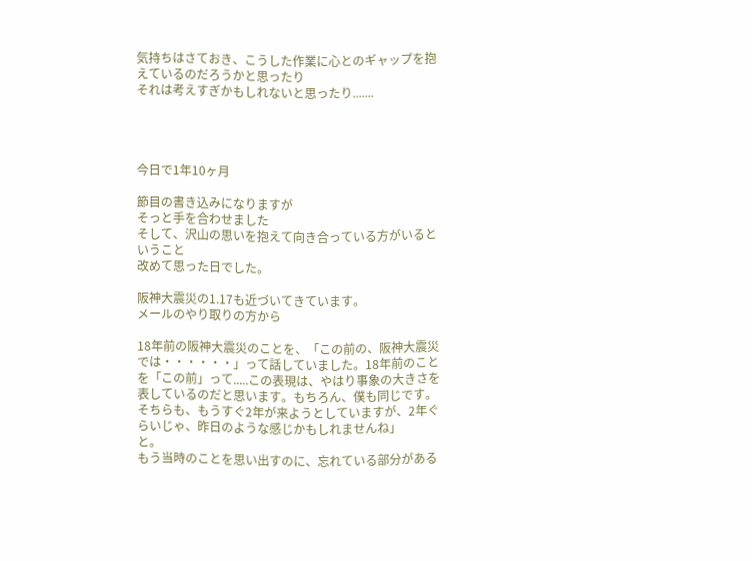気持ちはさておき、こうした作業に心とのギャップを抱えているのだろうかと思ったり
それは考えすぎかもしれないと思ったり.......




今日で1年10ヶ月

節目の書き込みになりますが
そっと手を合わせました
そして、沢山の思いを抱えて向き合っている方がいるということ
改めて思った日でした。

阪神大震災の1.17も近づいてきています。
メールのやり取りの方から

18年前の阪神大震災のことを、「この前の、阪神大震災では・・・・・・」って話していました。18年前のことを「この前」って.....この表現は、やはり事象の大きさを表しているのだと思います。もちろん、僕も同じです。そちらも、もうすぐ2年が来ようとしていますが、2年ぐらいじゃ、昨日のような感じかもしれませんね」
と。
もう当時のことを思い出すのに、忘れている部分がある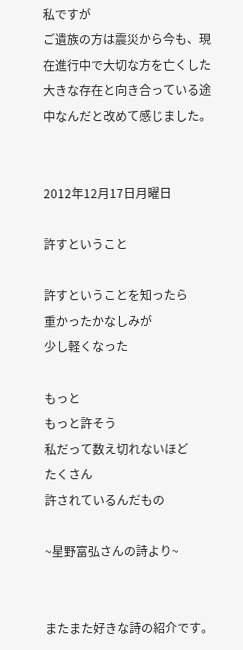私ですが
ご遺族の方は震災から今も、現在進行中で大切な方を亡くした大きな存在と向き合っている途中なんだと改めて感じました。


2012年12月17日月曜日

許すということ

許すということを知ったら
重かったかなしみが
少し軽くなった

もっと
もっと許そう
私だって数え切れないほど
たくさん
許されているんだもの

~星野富弘さんの詩より~


またまた好きな詩の紹介です。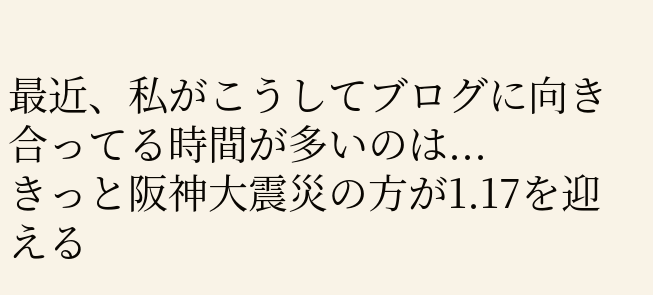最近、私がこうしてブログに向き合ってる時間が多いのは...
きっと阪神大震災の方が1.17を迎える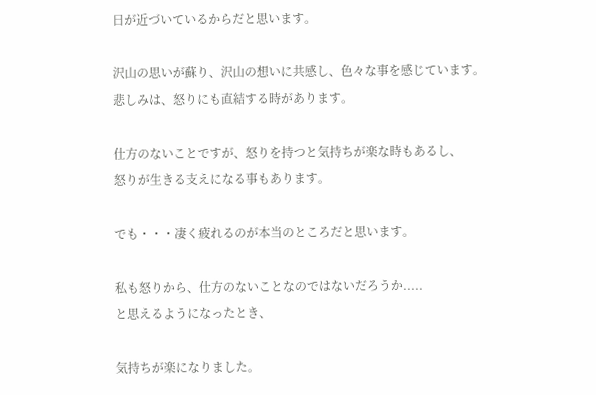日が近づいているからだと思います。

沢山の思いが蘇り、沢山の想いに共感し、色々な事を感じています。
悲しみは、怒りにも直結する時があります。

仕方のないことですが、怒りを持つと気持ちが楽な時もあるし、
怒りが生きる支えになる事もあります。

でも・・・凄く疲れるのが本当のところだと思います。

私も怒りから、仕方のないことなのではないだろうか.....
と思えるようになったとき、

気持ちが楽になりました。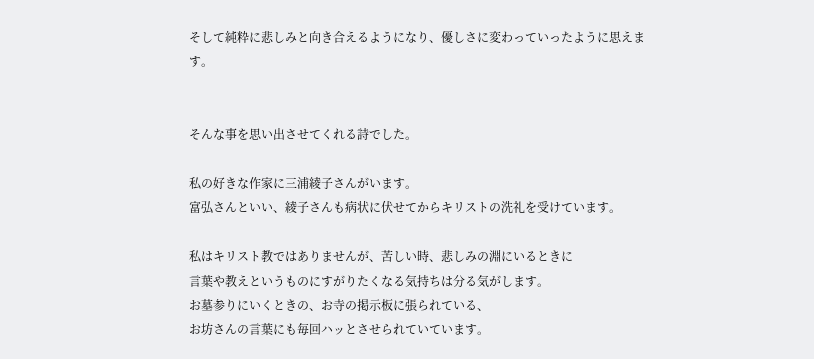そして純粋に悲しみと向き合えるようになり、優しさに変わっていったように思えます。


そんな事を思い出させてくれる詩でした。

私の好きな作家に三浦綾子さんがいます。
富弘さんといい、綾子さんも病状に伏せてからキリストの洗礼を受けています。

私はキリスト教ではありませんが、苦しい時、悲しみの淵にいるときに
言葉や教えというものにすがりたくなる気持ちは分る気がします。
お墓参りにいくときの、お寺の掲示板に張られている、
お坊さんの言葉にも毎回ハッとさせられていています。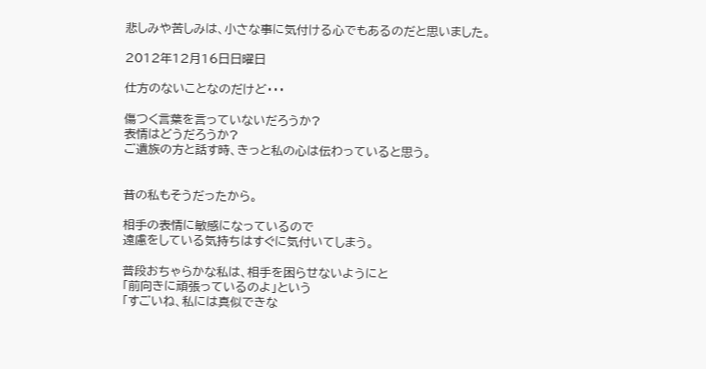悲しみや苦しみは、小さな事に気付ける心でもあるのだと思いました。

2012年12月16日日曜日

仕方のないことなのだけど・・・

傷つく言葉を言っていないだろうか?
表情はどうだろうか?
ご遺族の方と話す時、きっと私の心は伝わっていると思う。


昔の私もそうだったから。

相手の表情に敏感になっているので
遠慮をしている気持ちはすぐに気付いてしまう。

普段おちゃらかな私は、相手を困らせないようにと
「前向きに頑張っているのよ」という
「すごいね、私には真似できな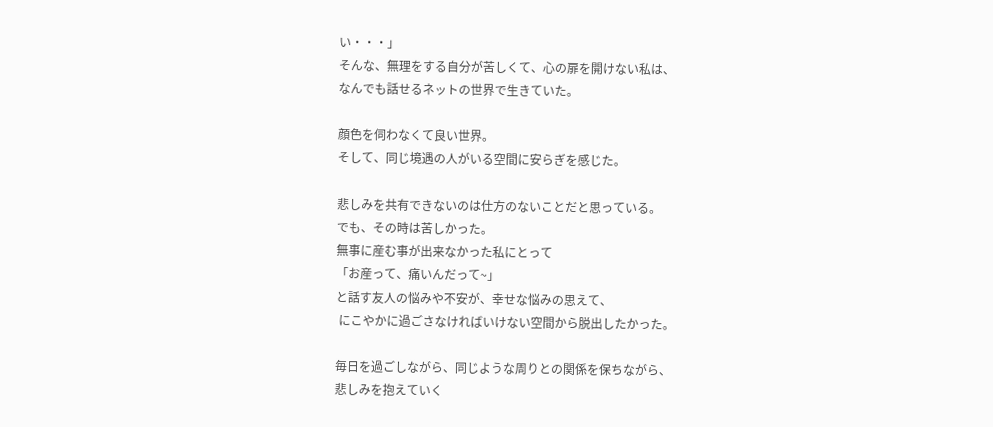い・・・」
そんな、無理をする自分が苦しくて、心の扉を開けない私は、
なんでも話せるネットの世界で生きていた。

顔色を伺わなくて良い世界。
そして、同じ境遇の人がいる空間に安らぎを感じた。

悲しみを共有できないのは仕方のないことだと思っている。
でも、その時は苦しかった。
無事に産む事が出来なかった私にとって
「お産って、痛いんだって~」
と話す友人の悩みや不安が、幸せな悩みの思えて、
 にこやかに過ごさなければいけない空間から脱出したかった。

毎日を過ごしながら、同じような周りとの関係を保ちながら、
悲しみを抱えていく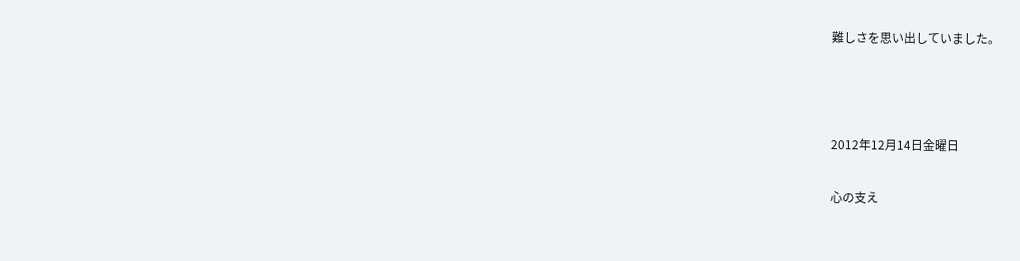難しさを思い出していました。



2012年12月14日金曜日

心の支え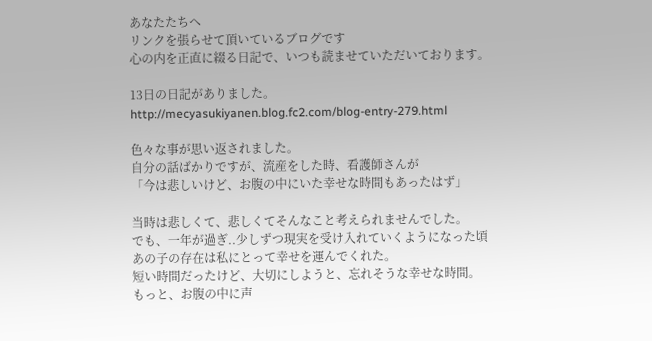あなたたちへ
リンクを張らせて頂いているブログです
心の内を正直に綴る日記で、いつも読ませていただいております。

13日の日記がありました。
http://mecyasukiyanen.blog.fc2.com/blog-entry-279.html

色々な事が思い返されました。
自分の話ばかりですが、流産をした時、看護師さんが
「今は悲しいけど、お腹の中にいた幸せな時間もあったはず」

当時は悲しくて、悲しくてそんなこと考えられませんでした。
でも、一年が過ぎ..少しずつ現実を受け入れていくようになった頃
あの子の存在は私にとって幸せを運んでくれた。
短い時間だったけど、大切にしようと、忘れそうな幸せな時間。
もっと、お腹の中に声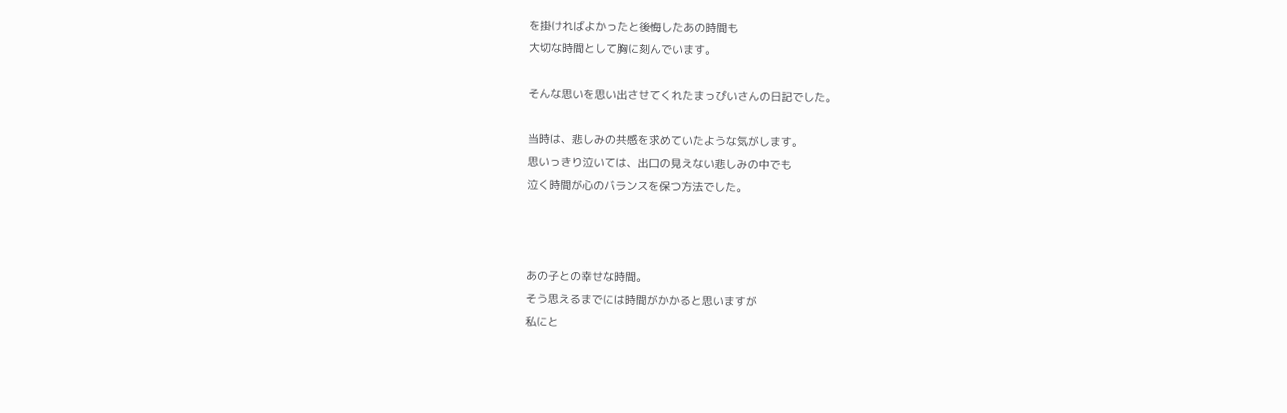を掛ければよかったと後悔したあの時間も
大切な時間として胸に刻んでいます。

そんな思いを思い出させてくれたまっぴいさんの日記でした。

当時は、悲しみの共感を求めていたような気がします。
思いっきり泣いては、出口の見えない悲しみの中でも
泣く時間が心のバランスを保つ方法でした。



あの子との幸せな時間。
そう思えるまでには時間がかかると思いますが
私にと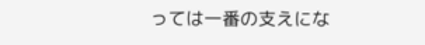っては一番の支えにな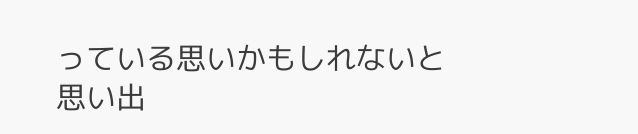っている思いかもしれないと
思い出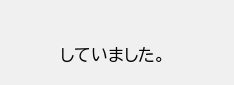していました。